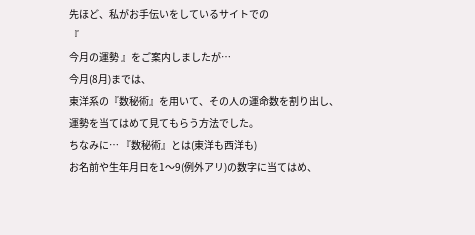先ほど、私がお手伝いをしているサイトでの
『
今月の運勢 』をご案内しましたが…
今月(8月)までは、
東洋系の『数秘術』を用いて、その人の運命数を割り出し、
運勢を当てはめて見てもらう方法でした。
ちなみに… 『数秘術』とは(東洋も西洋も)
お名前や生年月日を1〜9(例外アリ)の数字に当てはめ、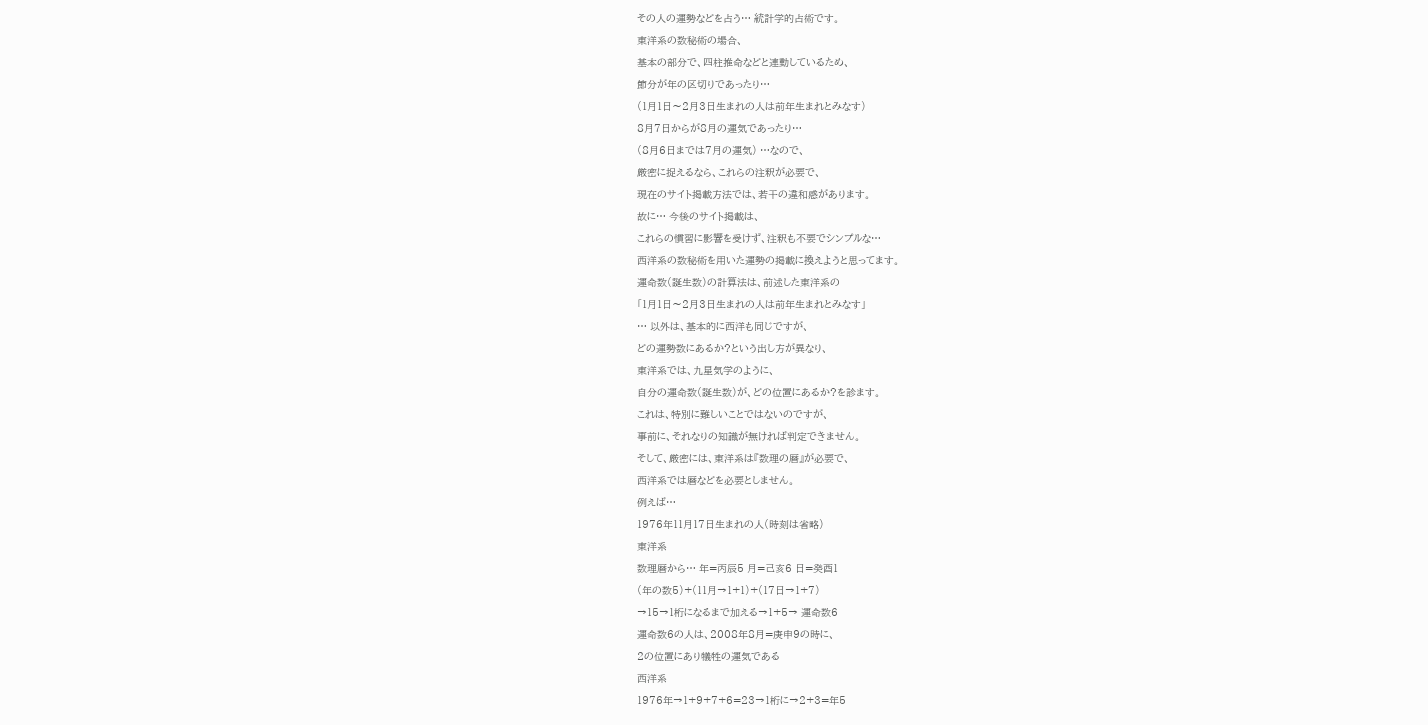その人の運勢などを占う… 統計学的占術です。
東洋系の数秘術の場合、
基本の部分で、四柱推命などと連動しているため、
節分が年の区切りであったり…
(1月1日〜2月3日生まれの人は前年生まれとみなす)
8月7日からが8月の運気であったり…
(8月6日までは7月の運気) …なので、
厳密に捉えるなら、これらの注釈が必要で、
現在のサイト掲載方法では、若干の違和感があります。
故に… 今後のサイト掲載は、
これらの慣習に影響を受けず、注釈も不要でシンプルな…
西洋系の数秘術を用いた運勢の掲載に換えようと思ってます。
運命数(誕生数)の計算法は、前述した東洋系の
「1月1日〜2月3日生まれの人は前年生まれとみなす」
… 以外は、基本的に西洋も同じですが、
どの運勢数にあるか?という出し方が異なり、
東洋系では、九星気学のように、
自分の運命数(誕生数)が、どの位置にあるか?を診ます。
これは、特別に難しいことではないのですが、
事前に、それなりの知識が無ければ判定できません。
そして、厳密には、東洋系は『数理の暦』が必要で、
西洋系では暦などを必要としません。
例えば…
1976年11月17日生まれの人(時刻は省略)
東洋系
数理暦から… 年=丙辰5 月=己亥6 日=癸酉1
(年の数5)+(11月→1+1)+(17日→1+7)
→15→1桁になるまで加える→1+5→ 運命数6
運命数6の人は、2008年8月=庚申9の時に、
2の位置にあり犠牲の運気である
西洋系
1976年→1+9+7+6=23→1桁に→2+3=年5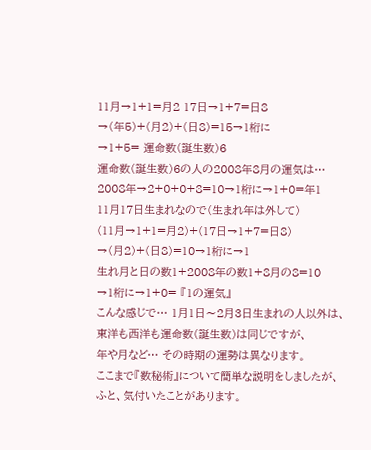11月→1+1=月2 17日→1+7=日8
→(年5)+(月2)+(日8)=15→1桁に
→1+5= 運命数(誕生数)6
運命数(誕生数)6の人の2008年8月の運気は…
2008年→2+0+0+8=10→1桁に→1+0=年1
11月17日生まれなので(生まれ年は外して)
(11月→1+1=月2)+(17日→1+7=日8)
→(月2)+(日8)=10→1桁に→1
生れ月と日の数1+2008年の数1+8月の8=10
→1桁に→1+0= 『1の運気』
こんな感じで… 1月1日〜2月3日生まれの人以外は、
東洋も西洋も運命数(誕生数)は同じですが、
年や月など… その時期の運勢は異なります。
ここまで『数秘術』について簡単な説明をしましたが、
ふと、気付いたことがあります。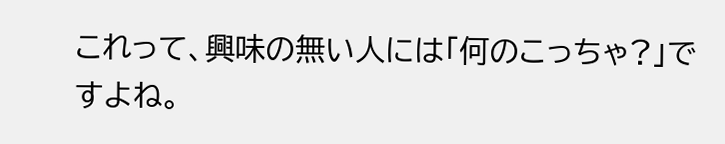これって、興味の無い人には「何のこっちゃ?」ですよね。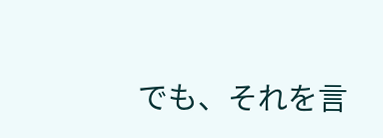でも、それを言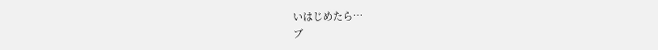いはじめたら…
ブ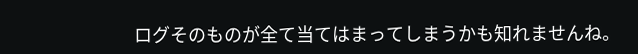ログそのものが全て当てはまってしまうかも知れませんね。